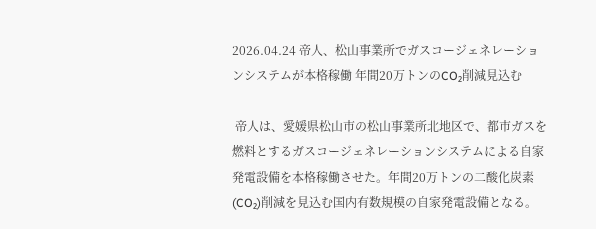2026.04.24 帝人、松山事業所でガスコージェネレーションシステムが本格稼働 年間20万トンのCO₂削減見込む

 帝人は、愛媛県松山市の松山事業所北地区で、都市ガスを燃料とするガスコージェネレーションシステムによる自家発電設備を本格稼働させた。年間20万トンの二酸化炭素(CO₂)削減を見込む国内有数規模の自家発電設備となる。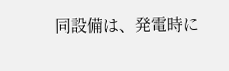同設備は、発電時に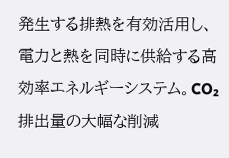発生する排熱を有効活用し、電力と熱を同時に供給する高効率エネルギーシステム。CO₂排出量の大幅な削減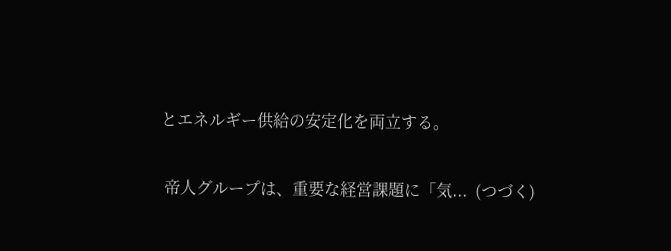とエネルギー供給の安定化を両立する。

 帝人グループは、重要な経営課題に「気...  (つづく)